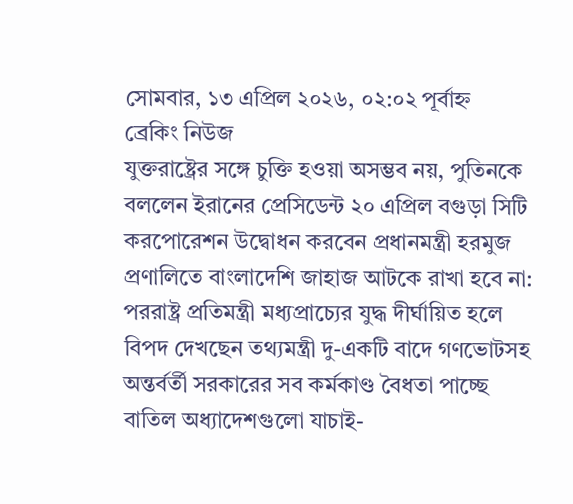সোমবার, ১৩ এপ্রিল ২০২৬, ০২:০২ পূর্বাহ্ন
ব্রেকিং নিউজ
যুক্তরাষ্ট্রের সঙ্গে চুক্তি হওয়া অসম্ভব নয়, পুতিনকে বললেন ইরানের প্রেসিডেন্ট ২০ এপ্রিল বগুড়া সিটি করপোরেশন উদ্বোধন করবেন প্রধানমন্ত্রী হরমুজ প্রণালিতে বাংলাদেশি জাহাজ আটকে রাখা হবে না: পররাষ্ট্র প্রতিমন্ত্রী মধ‌্যপ্রা‌চ্যের যুদ্ধ দীর্ঘায়িত হ‌লে বিপদ দেখ‌ছেন তথ‌্যমন্ত্রী দু-একটি বাদে গণভোটসহ অন্তর্বর্তী সরকারের সব কর্মকাণ্ড বৈধতা পাচ্ছে বাতিল অধ্যাদেশগুলো যাচাই-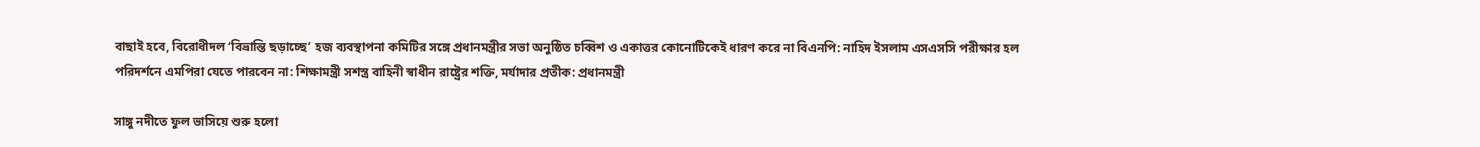বাছাই হবে, বিরোধীদল ‘বিভ্রান্তি ছড়াচ্ছে’ হজ ব্যবস্থাপনা কমিটির সঙ্গে প্রধানমন্ত্রীর সভা অনুষ্ঠিত চব্বিশ ও একাত্তর কোনোটিকেই ধারণ করে না বিএনপি: নাহিদ ইসলাম এসএসসি পরীক্ষার হল পরিদর্শনে এমপিরা যেতে পারবেন না: শিক্ষামন্ত্রী সশস্ত্র বাহিনী স্বাধীন রাষ্ট্রের শক্তি, মর্যাদার প্রতীক: প্রধানমন্ত্রী

সাঙ্গু নদীতে ফুল ভাসিয়ে শুরু হলো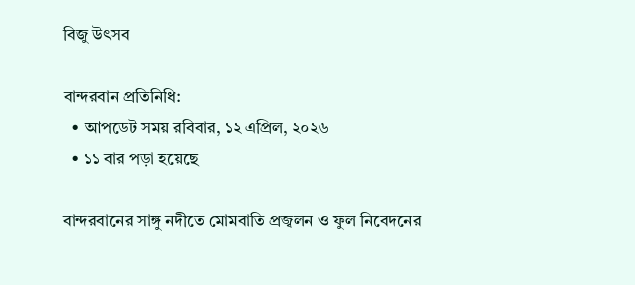বিজু উৎসব

বান্দরবান প্রতিনিধি:
  • আপডেট সময় রবিবার, ১২ এপ্রিল, ২০২৬
  • ১১ বার পড়া হয়েছে

বান্দরবানের সাঙ্গু নদীতে মোমবাতি প্রজ্বলন ও ফুল নিবেদনের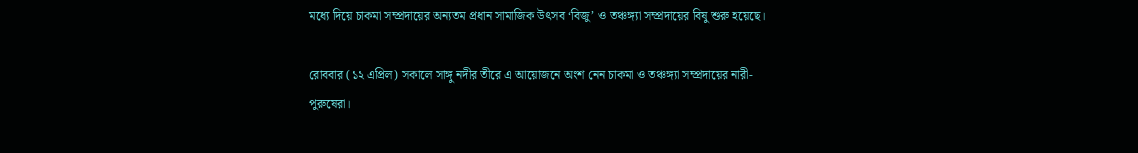মধ্যে দিয়ে চাকমা সম্প্রদায়ের অন্যতম প্রধান সামাজিক উৎসব ‘বিজু’ ও তঞ্চঙ্গ্যা সম্প্রদায়ের বিষু শুরু হয়েছে।

রোববার (১২ এপ্রিল) সকালে সাঙ্গু নদীর তীরে এ আয়োজনে অংশ নেন চাকমা ও তঞ্চঙ্গ্যা সম্প্রদায়ের নারী-পুরুষেরা।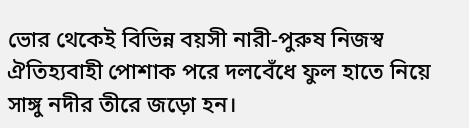ভোর থেকেই বিভিন্ন বয়সী নারী-পুরুষ নিজস্ব ঐতিহ্যবাহী পোশাক পরে দলবেঁধে ফুল হাতে নিয়ে সাঙ্গু নদীর তীরে জড়ো হন।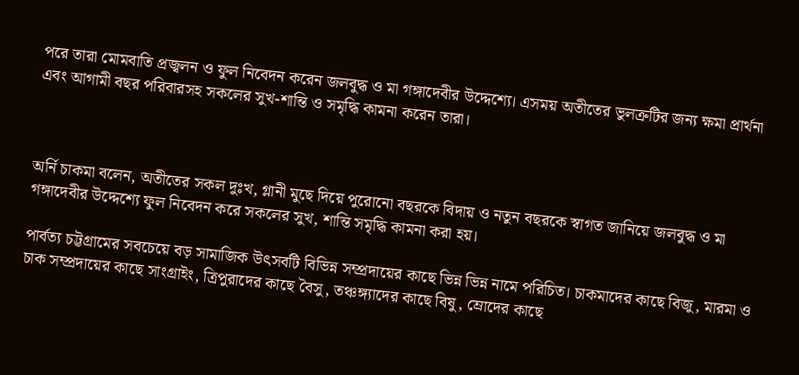পরে তারা মোমবাতি প্রজ্বলন ও ফুল নিবেদন করেন জলবুদ্ধ ও মা গঙ্গাদেবীর উদ্দেশ্যে। এসময় অতীতের ভুলত্রুটির জন্য ক্ষমা প্রার্থনা এবং আগামী বছর পরিবারসহ সকলের সুখ-শান্তি ও সমৃদ্ধি কামনা করেন তারা।



অর্নি চাকমা বলেন, অতীতের সকল দুঃখ, গ্লানী মুছে দিয়ে পুরোনো বছরকে বিদায় ও নতুন বছরকে স্বাগত জানিয়ে জলবুদ্ধ ও মা গঙ্গাদেবীর উদ্দেশ্যে ফুল নিবেদন করে সকলের সুখ, শান্তি সমৃদ্ধি কামনা করা হয়।

পার্বত্য চট্টগ্রামের সবচেয়ে বড় সামাজিক উৎসবটি বিভিন্ন সম্প্রদায়ের কাছে ভিন্ন ভিন্ন নামে পরিচিত। চাকমাদের কাছে বিজু, মারমা ও চাক সম্প্রদায়ের কাছে সাংগ্রাইং, ত্রিপুরাদের কাছে বৈসু, তঞ্চঙ্গ্যাদের কাছে বিষু, ম্রোদের কাছে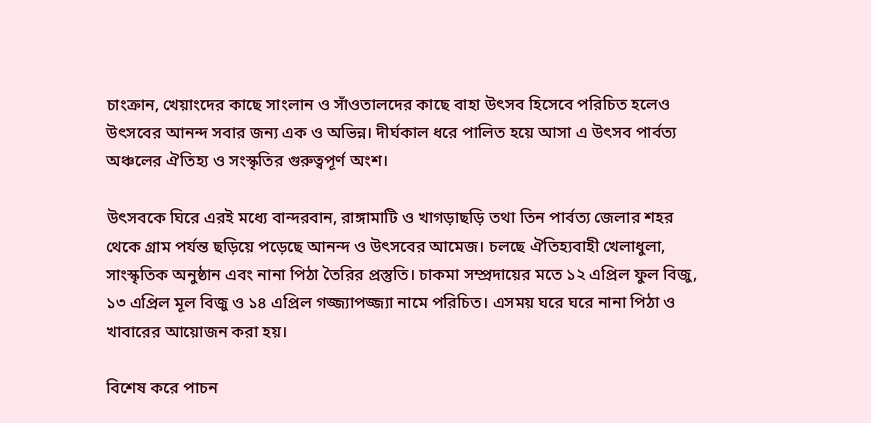চাংক্রান, খেয়াংদের কাছে সাংলান ও সাঁওতালদের কাছে বাহা উৎসব হিসেবে পরিচিত হলেও উৎসবের আনন্দ সবার জন্য এক ও অভিন্ন। দীর্ঘকাল ধরে পালিত হয়ে আসা এ উৎসব পার্বত্য অঞ্চলের ঐতিহ্য ও সংস্কৃতির গুরুত্বপূর্ণ অংশ।

উৎসবকে ঘিরে এরই মধ্যে বান্দরবান, রাঙ্গামাটি ও খাগড়াছড়ি তথা তিন পার্বত্য জেলার শহর থেকে গ্রাম পর্যন্ত ছড়িয়ে পড়েছে আনন্দ ও উৎসবের আমেজ। চলছে ঐতিহ্যবাহী খেলাধুলা, সাংস্কৃতিক অনুষ্ঠান এবং নানা পিঠা তৈরির প্রস্তুতি। চাকমা সম্প্রদায়ের মতে ১২ এপ্রিল ফুল বিজু, ১৩ এপ্রিল মূল বিজু ও ১৪ এপ্রিল গজ্জ্যাপজ্জ্যা নামে পরিচিত। এসময় ঘরে ঘরে নানা পিঠা ও খাবারের আয়োজন করা হয়।

বিশেষ করে পাচন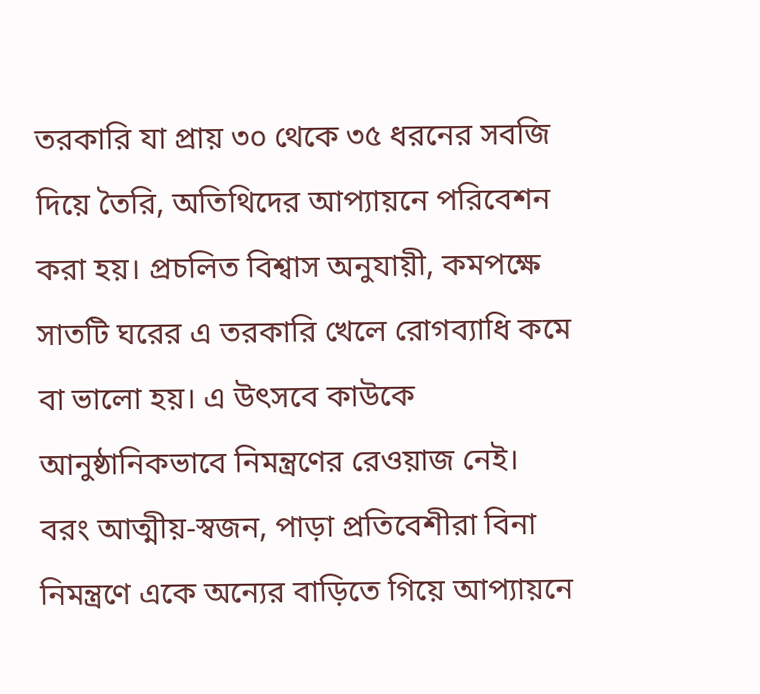তরকারি যা প্রায় ৩০ থেকে ৩৫ ধরনের সবজি দিয়ে তৈরি, অতিথিদের আপ্যায়নে পরিবেশন করা হয়। প্রচলিত বিশ্বাস অনুযায়ী, কমপক্ষে সাতটি ঘরের এ তরকারি খেলে রোগব্যাধি কমে বা ভালো হয়। এ উৎসবে কাউকে আনুষ্ঠানিকভাবে নিমন্ত্রণের রেওয়াজ নেই। বরং আত্মীয়-স্বজন, পাড়া প্রতিবেশীরা বিনা নিমন্ত্রণে একে অন্যের বাড়িতে গিয়ে আপ্যায়নে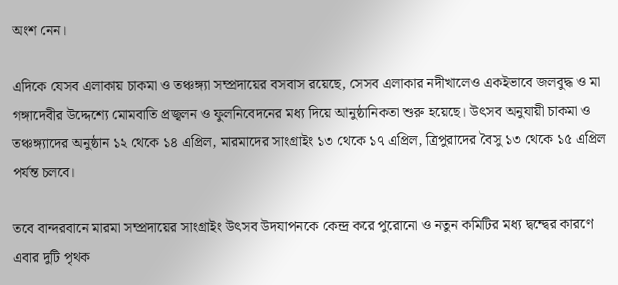অংশ নেন।

এদিকে যেসব এলাকায় চাকমা ও তঞ্চঙ্গ্যা সম্প্রদায়ের বসবাস রয়েছে, সেসব এলাকার নদীখালেও একইভাবে জলবুদ্ধ ও মা গঙ্গাদেবীর উদ্দেশ্যে মোমবাতি প্রজ্বলন ও ফুলনিবেদনের মধ্য দিয়ে আনুষ্ঠানিকতা শুরু হয়েছে। উৎসব অনুযায়ী চাকমা ও তঞ্চঙ্গ্যাদের অনুষ্ঠান ১২ থেকে ১৪ এপ্রিল, মারমাদের সাংগ্রাইং ১৩ থেকে ১৭ এপ্রিল, ত্রিপুরাদের বৈসু ১৩ থেকে ১৫ এপ্রিল পর্যন্ত চলবে।

তবে বান্দরবানে মারমা সম্প্রদায়ের সাংগ্রাইং উৎসব উদযাপনকে কেন্দ্র করে পুরোনো ও নতুন কমিটির মধ্য দ্বন্দ্বের কারণে এবার দুটি পৃথক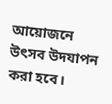আয়োজনে উৎসব উদযাপন করা হবে।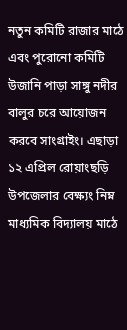নতুন কমিটি রাজার মাঠে এবং পুরোনো কমিটি উজানি পাড়া সাঙ্গু নদীর বালুর চরে আয়োজন করবে সাংগ্রাইং। এছাড়া ১২ এপ্রিল রোয়াংছড়ি উপজেলার বেক্ষ্যং নিম্ন মাধ্যমিক বিদ্যালয় মাঠে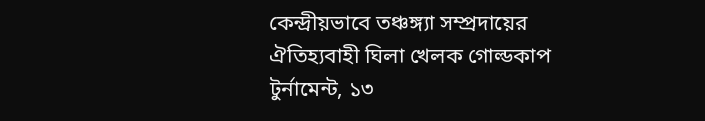কেন্দ্রীয়ভাবে তঞ্চঙ্গ্যা সম্প্রদায়ের ঐতিহ্যবাহী ঘিলা খেলক গোল্ডকাপ টুর্নামেন্ট, ১৩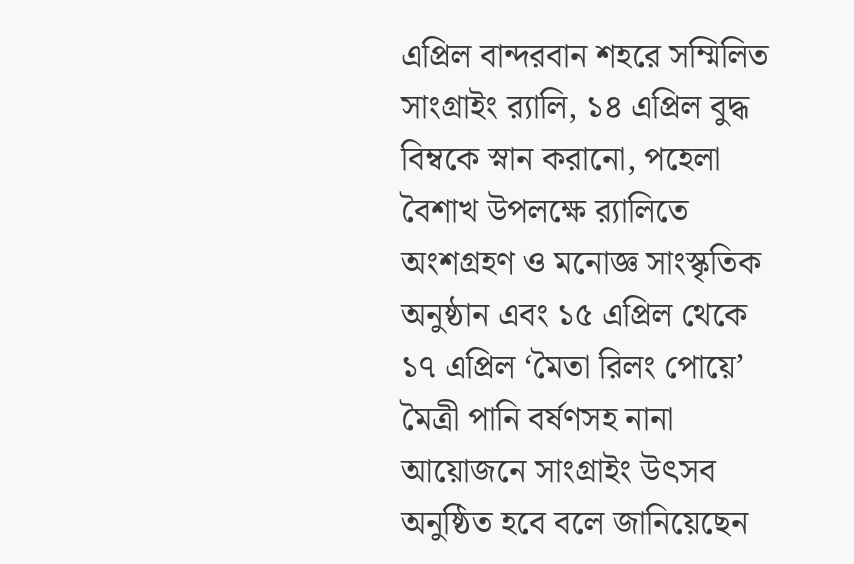এপ্রিল বান্দরবান শহরে সম্মিলিত সাংগ্রাইং র‍্যালি, ১৪ এপ্রিল বুদ্ধ বিম্বকে স্নান করানো, পহেলা বৈশাখ উপলক্ষে র‍্যালিতে অংশগ্রহণ ও মনোজ্ঞ সাংস্কৃতিক অনুষ্ঠান এবং ১৫ এপ্রিল থেকে ১৭ এপ্রিল ‘মৈতা রিলং পোয়ে’ মৈত্রী পানি বর্ষণসহ নানা আয়োজনে সাংগ্রাইং উৎসব অনুষ্ঠিত হবে বলে জানিয়েছেন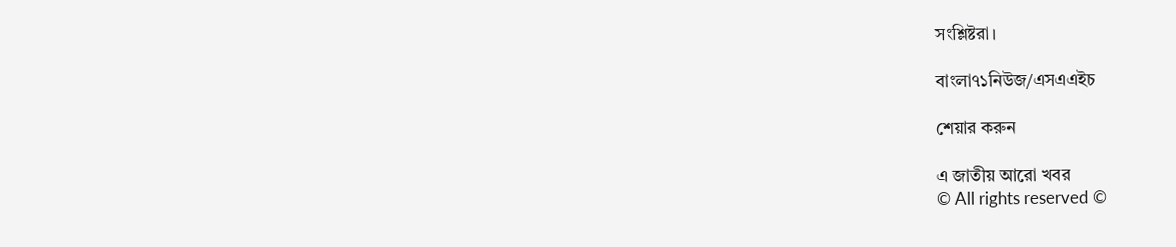সংশ্লিষ্টরা।

বাংলা৭১নিউজ/এসএএইচ

শেয়ার করুন

এ জাতীয় আরো খবর
© All rights reserved ©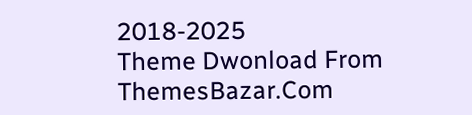2018-2025
Theme Dwonload From ThemesBazar.Com